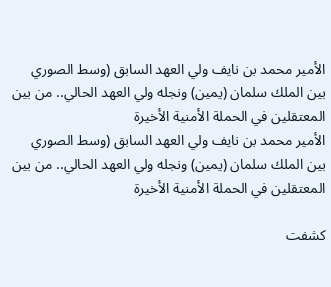الأمير محمد بن نايف ولي العهد السابق (وسط الصوري بين الملك سلمان (يمين) ونجله ولي العهد الحالي.. من بين المعتقلين في الحملة الأمنية الأخيرة
الأمير محمد بن نايف ولي العهد السابق (وسط الصوري بين الملك سلمان (يمين) ونجله ولي العهد الحالي.. من بين المعتقلين في الحملة الأمنية الأخيرة

كشفت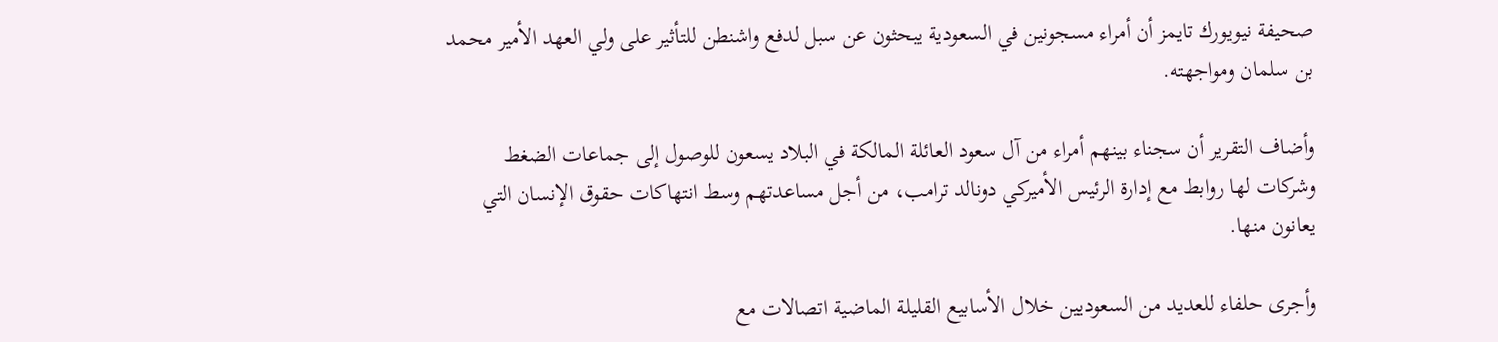صحيفة نيويورك تايمز أن أمراء مسجونين في السعودية يبحثون عن سبل لدفع واشنطن للتأثير على ولي العهد الأمير محمد بن سلمان ومواجهته.

وأضاف التقرير أن سجناء بينهم أمراء من آل سعود العائلة المالكة في البلاد يسعون للوصول إلى جماعات الضغط وشركات لها روابط مع إدارة الرئيس الأميركي دونالد ترامب، من أجل مساعدتهم وسط انتهاكات حقوق الإنسان التي يعانون منها.

وأجرى حلفاء للعديد من السعوديين خلال الأسابيع القليلة الماضية اتصالات مع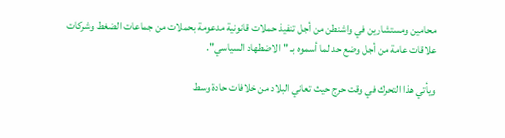محامين ومستشارين في واشنطن من أجل تنفيذ حملات قانونية مدعومة بحملات من جماعات الضغط وشركات علاقات عامة من أجل وضع حد لما أسموه بـ "الاضطهاد السياسي".

ويأتي هذا التحرك في وقت حرج حيث تعاني البلاد من خلافات حادة وسط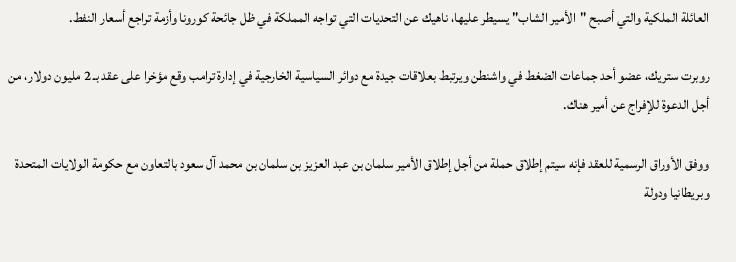العائلة الملكية والتي أصبح "الأمير الشاب" يسيطر عليها، ناهيك عن التحديات التي تواجه المملكة في ظل جائحة كورونا وأزمة تراجع أسعار النفط.

روبرت ستريك، عضو أحد جماعات الضغط في واشنطن ويرتبط بعلاقات جيدة مع دوائر السياسية الخارجية في إدارة ترامب وقع مؤخرا على عقد بـ 2 مليون دولار، من أجل الدعوة للإفراج عن أمير هناك.

ووفق الأوراق الرسمية للعقد فإنه سيتم إطلاق حملة من أجل إطلاق الأمير سلمان بن عبد العزيز بن سلمان بن محمد آل سعود بالتعاون مع حكومة الولايات المتحدة وبريطانيا ودولة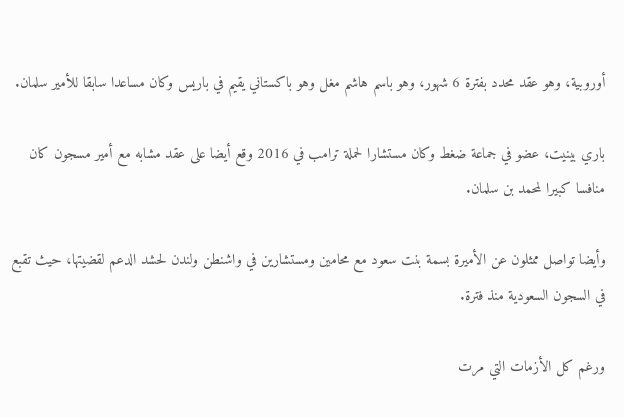أوروبية، وهو عقد محدد بفترة 6 شهور، وهو باسم هاشم مغل وهو باكستاني يقيم في باريس وكان مساعدا سابقا للأمير سلمان.

باري بينيت، عضو في جماعة ضغط وكان مستشارا لحملة ترامب في 2016 وقع أيضا على عقد مشابه مع أمير مسجون كان منافسا كبيرا لمحمد بن سلمان.

وأيضا تواصل ممثلون عن الأميرة بسمة بنت سعود مع محامين ومستشارين في واشنطن ولندن لحشد الدعم لقضيتها، حيث تقبع في السجون السعودية منذ فترة.

ورغم كل الأزمات التي مرت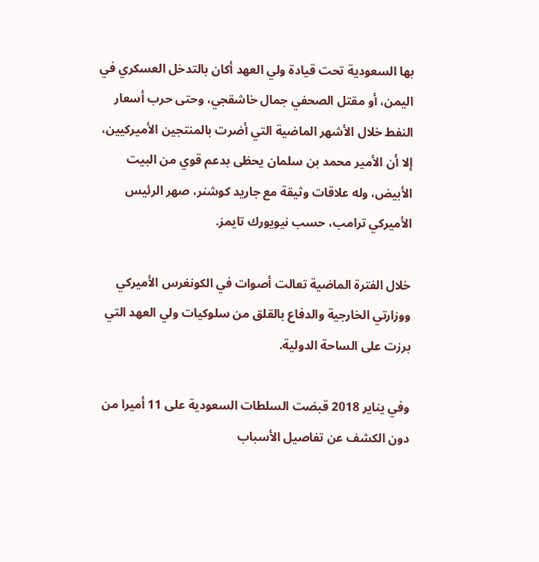بها السعودية تحت قيادة ولي العهد أكان بالتدخل العسكري في اليمن، أو مقتل الصحفي جمال خاشقجي، وحتى حرب أسعار النفط خلال الأشهر الماضية التي أضرت بالمنتجين الأميركيين، إلا أن الأمير محمد بن سلمان يحظى بدعم قوي من البيت الأبيض، وله علاقات وثيقة مع جاريد كوشنر، صهر الرئيس الأميركي ترامب، حسب نيويورك تايمز.

خلال الفترة الماضية تعالت أصوات في الكونغرس الأميركي ووزارتي الخارجية والدفاع بالقلق من سلوكيات ولي العهد التي برزت على الساحة الدولية.

وفي يناير 2018 قبضت السلطات السعودية على 11 أميرا من دون الكشف عن تفاصيل الأسباب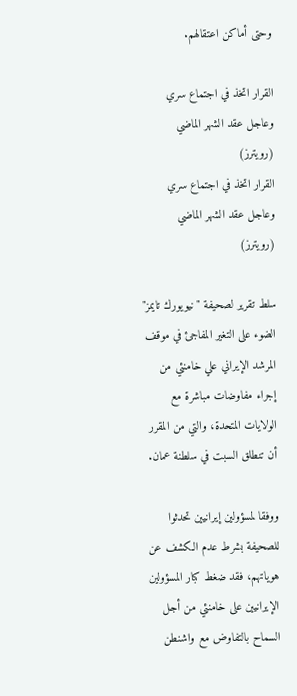وحتى أماكن اعتقالهم.

القرار اتخذ في اجتماع سري وعاجل عقد الشهر الماضي (رويترز)
القرار اتخذ في اجتماع سري وعاجل عقد الشهر الماضي (رويترز)

سلط تقرير لصحيفة "نيويورك تايمز" الضوء على التغير المفاجئ في موقف المرشد الإيراني علي خامنئي من إجراء مفاوضات مباشرة مع الولايات المتحدة، والتي من المقرر أن تنطلق السبت في سلطنة عمان.

ووفقا لمسؤولين إيرانيين تحدثوا للصحيفة بشرط عدم الكشف عن هوياتهم، فقد ضغط كبار المسؤولين الإيرانيين على خامنئي من أجل السماح بالتفاوض مع واشنطن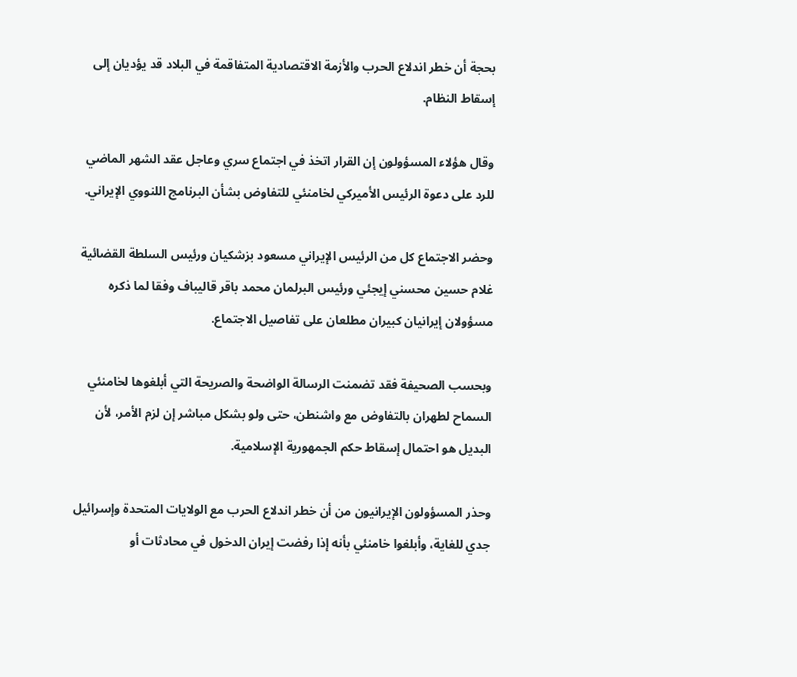بحجة أن خطر اندلاع الحرب والأزمة الاقتصادية المتفاقمة في البلاد قد يؤديان إلى إسقاط النظام.

وقال هؤلاء المسؤولون إن القرار اتخذ في اجتماع سري وعاجل عقد الشهر الماضي للرد على دعوة الرئيس الأميركي لخامنئي للتفاوض بشأن البرنامج اللنووي الإيراني.

وحضر الاجتماع كل من الرئيس الإيراني مسعود بزشكيان ورئيس السلطة القضائية غلام حسين محسني إيجئي ورئيس البرلمان محمد باقر قاليباف وفقا لما ذكره مسؤولان إيرانيان كبيران مطلعان على تفاصيل الاجتماع.

وبحسب الصحيفة فقد تضمنت الرسالة الواضحة والصريحة التي أبلغوها لخامنئي السماح لطهران بالتفاوض مع واشنطن، حتى ولو بشكل مباشر إن لزم الأمر، لأن البديل هو احتمال إسقاط حكم الجمهورية الإسلامية.

وحذر المسؤولون الإيرانيون من أن خطر اندلاع الحرب مع الولايات المتحدة وإسرائيل جدي للغاية، وأبلغوا خامنئي بأنه إذا رفضت إيران الدخول في محادثات أو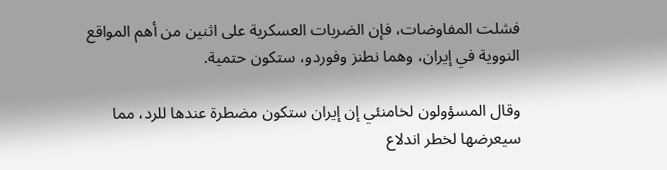فشلت المفاوضات، فإن الضربات العسكرية على اثنين من أهم المواقع النووية في إيران، وهما نطنز وفوردو، ستكون حتمية.

وقال المسؤولون لخامنئي إن إيران ستكون مضطرة عندها للرد، مما سيعرضها لخطر اندلاع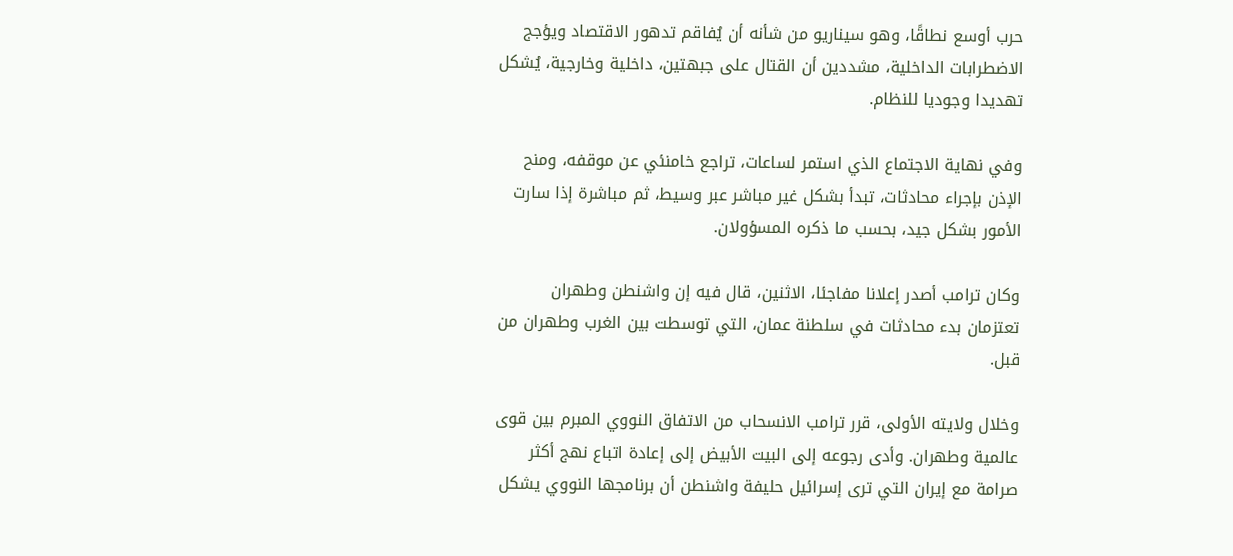حرب أوسع نطاقًا، وهو سيناريو من شأنه أن يُفاقم تدهور الاقتصاد ويؤجج الاضطرابات الداخلية، مشددين أن القتال على جبهتين، داخلية وخارجية، يُشكل تهديدا وجوديا للنظام.

وفي نهاية الاجتماع الذي استمر لساعات، تراجع خامنئي عن موقفه، ومنح الإذن بإجراء محادثات، تبدأ بشكل غير مباشر عبر وسيط، ثم مباشرة إذا سارت الأمور بشكل جيد، بحسب ما ذكره المسؤولان.

وكان ترامب أصدر إعلانا مفاجئا، الاثنين، قال فيه إن واشنطن وطهران تعتزمان بدء محادثات في سلطنة عمان، التي توسطت بين الغرب وطهران من قبل.

وخلال ولايته الأولى، قرر ترامب الانسحاب من الاتفاق النووي المبرم بين قوى عالمية وطهران. وأدى رجوعه إلى البيت الأبيض إلى إعادة اتباع نهج أكثر صرامة مع إيران التي ترى إسرائيل حليفة واشنطن أن برنامجها النووي يشكل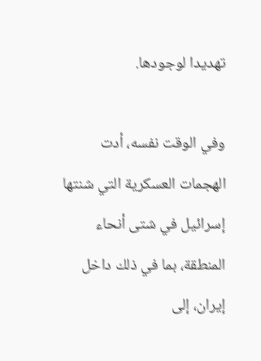تهديدا لوجودها.

وفي الوقت نفسه، أدت الهجمات العسكرية التي شنتها إسرائيل في شتى أنحاء المنطقة، بما في ذلك داخل إيران، إلى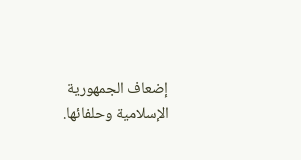إضعاف الجمهورية الإسلامية وحلفائها.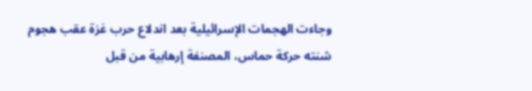وجاءت الهجمات الإسرائيلية بعد اندلاع حرب غزة عقب هجوم شنته حركة حماس، المصنفة إرهابية من قبل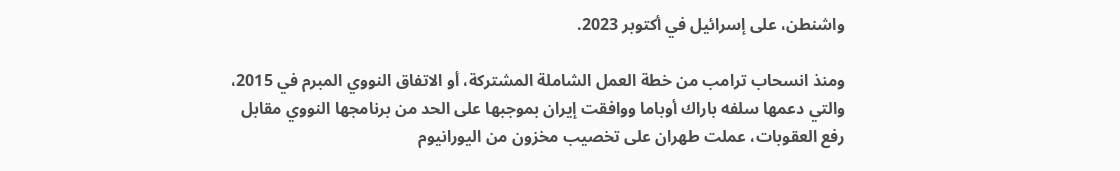واشنطن، على إسرائيل في أكتوبر 2023.

ومنذ انسحاب ترامب من خطة العمل الشاملة المشتركة، أو الاتفاق النووي المبرم في 2015، والتي دعمها سلفه باراك أوباما ووافقت إيران بموجبها على الحد من برنامجها النووي مقابل رفع العقوبات، عملت طهران على تخصيب مخزون من اليورانيوم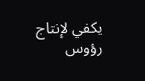يكفي لإنتاج رؤوس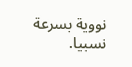نووية بسرعة نسبيا.